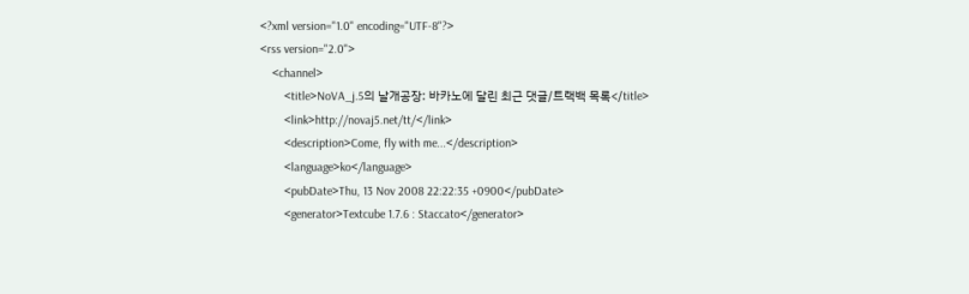<?xml version="1.0" encoding="UTF-8"?>
<rss version="2.0">
    <channel>
        <title>NoVA_j.5의 날개공장: 바카노에 달린 최근 댓글/트랙백 목록</title>
        <link>http://novaj5.net/tt/</link>
        <description>Come, fly with me...</description>
        <language>ko</language>
        <pubDate>Thu, 13 Nov 2008 22:22:35 +0900</pubDate>
        <generator>Textcube 1.7.6 : Staccato</generator>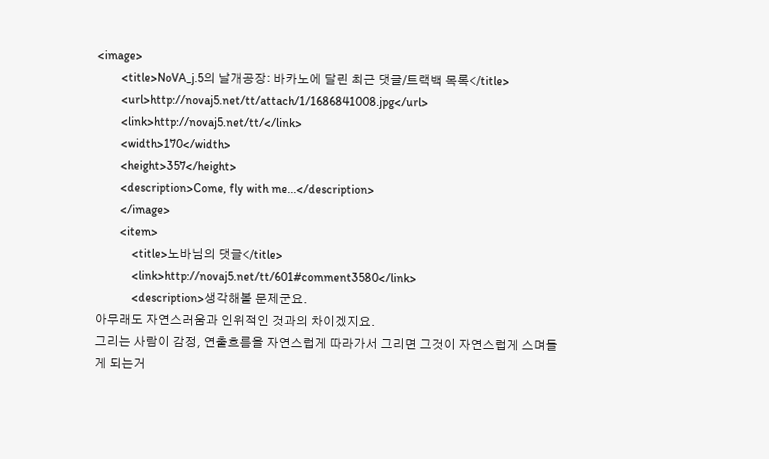<image>
        <title>NoVA_j.5의 날개공장: 바카노에 달린 최근 댓글/트랙백 목록</title>
        <url>http://novaj5.net/tt/attach/1/1686841008.jpg</url>
        <link>http://novaj5.net/tt/</link>
        <width>170</width>
        <height>357</height>
        <description>Come, fly with me...</description>
        </image>
        <item>
            <title>노바님의 댓글</title>
            <link>http://novaj5.net/tt/601#comment3580</link>
            <description>생각해볼 문제군요.
아무래도 자연스러움과 인위적인 것과의 차이겠지요.
그리는 사람이 감정, 연출흐름을 자연스럽게 따라가서 그리면 그것이 자연스럽게 스며들게 되는거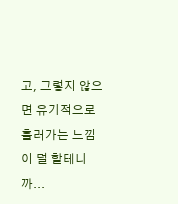고, 그렇지 않으면 유기적으로 흘러가는 느낌이 덜 할테니까...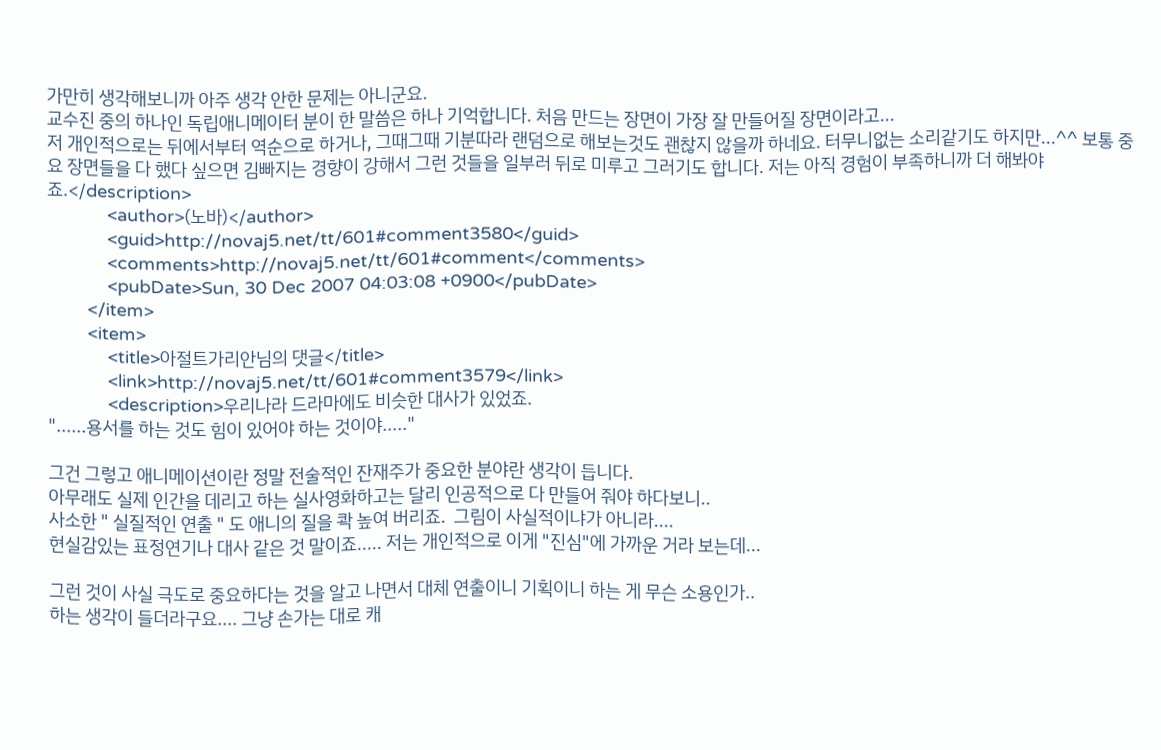가만히 생각해보니까 아주 생각 안한 문제는 아니군요.
교수진 중의 하나인 독립애니메이터 분이 한 말씀은 하나 기억합니다. 처음 만드는 장면이 가장 잘 만들어질 장면이라고...
저 개인적으로는 뒤에서부터 역순으로 하거나, 그때그때 기분따라 랜덤으로 해보는것도 괜찮지 않을까 하네요. 터무니없는 소리같기도 하지만...^^ 보통 중요 장면들을 다 했다 싶으면 김빠지는 경향이 강해서 그런 것들을 일부러 뒤로 미루고 그러기도 합니다. 저는 아직 경험이 부족하니까 더 해봐야죠.</description>
            <author>(노바)</author>
            <guid>http://novaj5.net/tt/601#comment3580</guid>
            <comments>http://novaj5.net/tt/601#comment</comments>
            <pubDate>Sun, 30 Dec 2007 04:03:08 +0900</pubDate>
        </item>
        <item>
            <title>아절트가리안님의 댓글</title>
            <link>http://novaj5.net/tt/601#comment3579</link>
            <description>우리나라 드라마에도 비슷한 대사가 있었죠.
"......용서를 하는 것도 힘이 있어야 하는 것이야....."

그건 그렇고 애니메이션이란 정말 전술적인 잔재주가 중요한 분야란 생각이 듭니다.
아무래도 실제 인간을 데리고 하는 실사영화하고는 달리 인공적으로 다 만들어 줘야 하다보니..
사소한 " 실질적인 연출 " 도 애니의 질을 콱 높여 버리죠.  그림이 사실적이냐가 아니라....
현실감있는 표정연기나 대사 같은 것 말이죠..... 저는 개인적으로 이게 "진심"에 가까운 거라 보는데...

그런 것이 사실 극도로 중요하다는 것을 알고 나면서 대체 연출이니 기획이니 하는 게 무슨 소용인가..
하는 생각이 들더라구요.... 그냥 손가는 대로 캐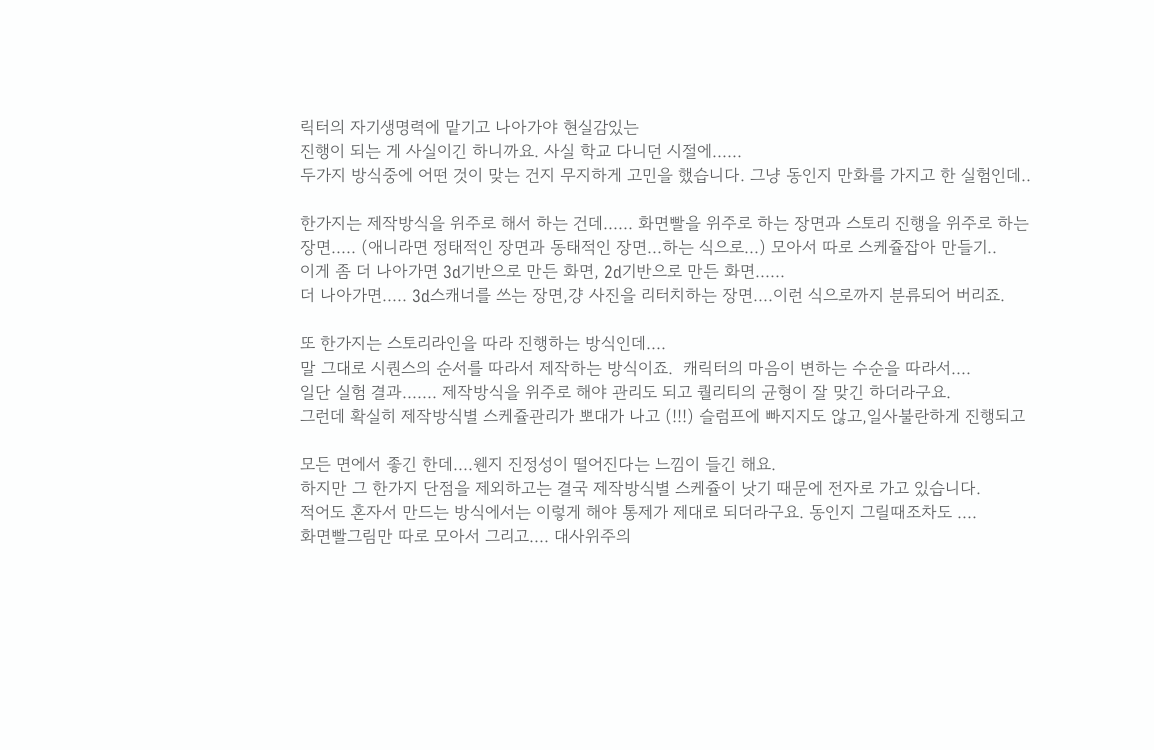릭터의 자기생명력에 맡기고 나아가야 현실감있는
진행이 되는 게 사실이긴 하니까요. 사실 학교 다니던 시절에......
두가지 방식중에 어떤 것이 맞는 건지 무지하게 고민을 했습니다. 그냥 동인지 만화를 가지고 한 실험인데..

한가지는 제작방식을 위주로 해서 하는 건데...... 화면빨을 위주로 하는 장면과 스토리 진행을 위주로 하는
장면..... (애니라면 정태적인 장면과 동태적인 장면...하는 식으로...) 모아서 따로 스케쥴잡아 만들기..
이게 좀 더 나아가면 3d기반으로 만든 화면, 2d기반으로 만든 화면......
더 나아가면..... 3d스캐너를 쓰는 장면,걍 사진을 리터치하는 장면....이런 식으로까지 분류되어 버리죠.

또 한가지는 스토리라인을 따라 진행하는 방식인데....
말 그대로 시퀀스의 순서를 따라서 제작하는 방식이죠.  캐릭터의 마음이 변하는 수순을 따라서....
일단 실험 결과....... 제작방식을 위주로 해야 관리도 되고 퀄리티의 균형이 잘 맞긴 하더라구요.
그런데 확실히 제작방식별 스케쥴관리가 뽀대가 나고 (!!!) 슬럼프에 빠지지도 않고,일사불란하게 진행되고

모든 면에서 좋긴 한데....웬지 진정성이 떨어진다는 느낌이 들긴 해요.
하지만 그 한가지 단점을 제외하고는 결국 제작방식별 스케쥴이 낫기 때문에 전자로 가고 있습니다.
적어도 혼자서 만드는 방식에서는 이렇게 해야 통제가 제대로 되더라구요. 동인지 그릴때조차도 ....
화면빨그림만 따로 모아서 그리고.... 대사위주의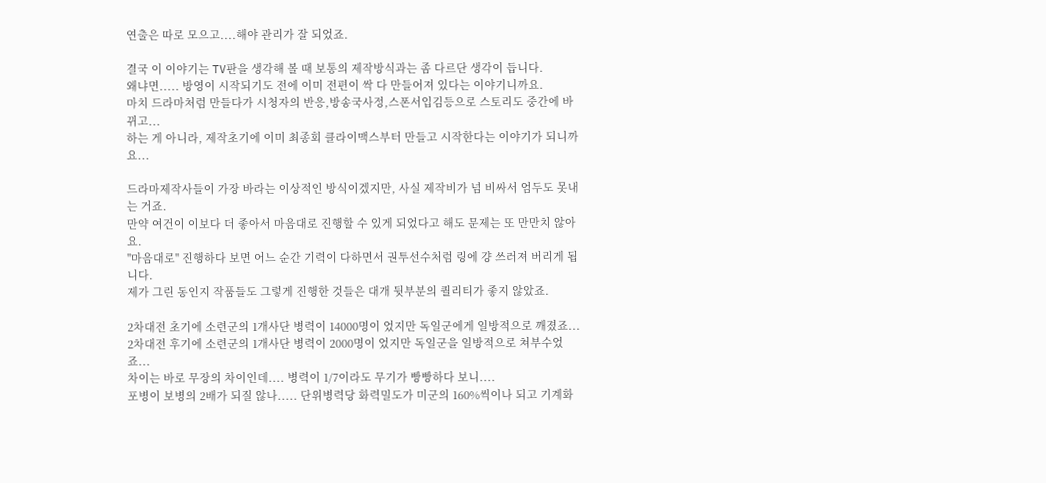연출은 따로 모으고....해야 관리가 잘 되었죠.

결국 이 이야기는 TV판을 생각해 볼 때 보통의 제작방식과는 좀 다르단 생각이 듭니다.
왜냐면..... 방영이 시작되기도 전에 이미 전편이 싹 다 만들어져 있다는 이야기니까요.
마치 드라마처럼 만들다가 시청자의 반응,방송국사정,스폰서입김등으로 스토리도 중간에 바뀌고...
하는 게 아니라, 제작초기에 이미 최종회 클라이맥스부터 만들고 시작한다는 이야기가 되니까요...

드라마제작사들이 가장 바라는 이상적인 방식이겠지만, 사실 제작비가 넘 비싸서 엄두도 못내는 거죠.
만약 여건이 이보다 더 좋아서 마음대로 진행할 수 있게 되었다고 해도 문제는 또 만만치 않아요.
"마음대로" 진행하다 보면 어느 순간 기력이 다하면서 권투선수처럼 링에 걍 쓰러져 버리게 됩니다.
제가 그린 동인지 작품들도 그렇게 진행한 것들은 대개 뒷부분의 퀄리티가 좋지 않았죠.

2차대전 초기에 소련군의 1개사단 병력이 14000명이 었지만 독일군에게 일방적으로 깨졌죠...
2차대전 후기에 소련군의 1개사단 병력이 2000명이 었지만 독일군을 일방적으로 쳐부수었죠...
차이는 바로 무장의 차이인데.... 병력이 1/7이라도 무기가 빵빵하다 보니....
포병이 보병의 2배가 되질 않나..... 단위병력당 화력밀도가 미군의 160%씩이나 되고 기계화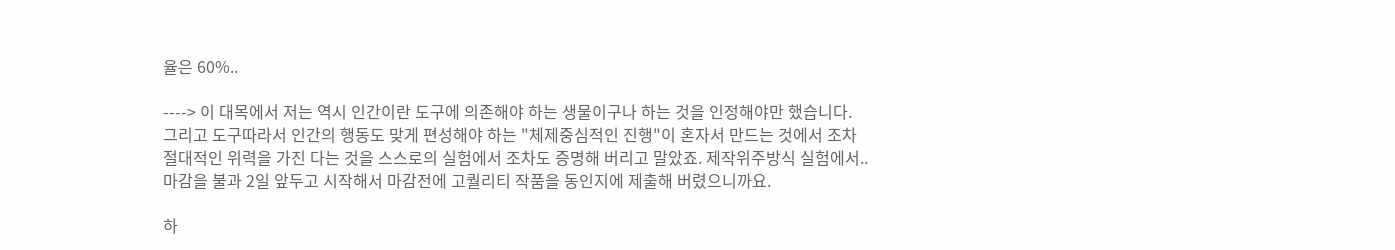율은 60%..

----> 이 대목에서 저는 역시 인간이란 도구에 의존해야 하는 생물이구나 하는 것을 인정해야만 했습니다.
그리고 도구따라서 인간의 행동도 맞게 편성해야 하는 "체제중심적인 진행"이 혼자서 만드는 것에서 조차
절대적인 위력을 가진 다는 것을 스스로의 실험에서 조차도 증명해 버리고 말았죠. 제작위주방식 실험에서..
마감을 불과 2일 앞두고 시작해서 마감전에 고퀄리티 작품을 동인지에 제출해 버렸으니까요.

하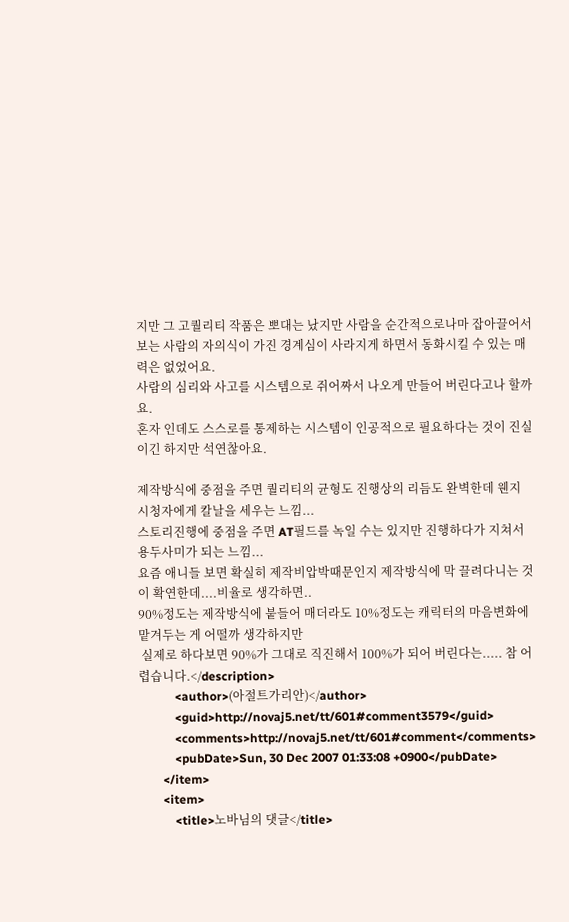지만 그 고퀄리티 작품은 뽀대는 났지만 사람을 순간적으로나마 잡아끌어서
보는 사람의 자의식이 가진 경계심이 사라지게 하면서 동화시킬 수 있는 매력은 없었어요.
사람의 심리와 사고를 시스템으로 쥐어짜서 나오게 만들어 버린다고나 할까요.
혼자 인데도 스스로를 통제하는 시스템이 인공적으로 필요하다는 것이 진실이긴 하지만 석연찮아요.

제작방식에 중점을 주면 퀄리티의 균형도 진행상의 리듬도 완벽한데 웬지 시청자에게 칼날을 세우는 느낌...
스토리진행에 중점을 주면 AT필드를 녹일 수는 있지만 진행하다가 지쳐서 용두사미가 되는 느낌...
요즘 애니들 보면 확실히 제작비압박때문인지 제작방식에 막 끌려다니는 것이 확연한데....비율로 생각하면..
90%정도는 제작방식에 붙들어 매더라도 10%정도는 캐릭터의 마음변화에 맡겨두는 게 어떨까 생각하지만
 실제로 하다보면 90%가 그대로 직진해서 100%가 되어 버린다는..... 참 어렵습니다.</description>
            <author>(아절트가리안)</author>
            <guid>http://novaj5.net/tt/601#comment3579</guid>
            <comments>http://novaj5.net/tt/601#comment</comments>
            <pubDate>Sun, 30 Dec 2007 01:33:08 +0900</pubDate>
        </item>
        <item>
            <title>노바님의 댓글</title>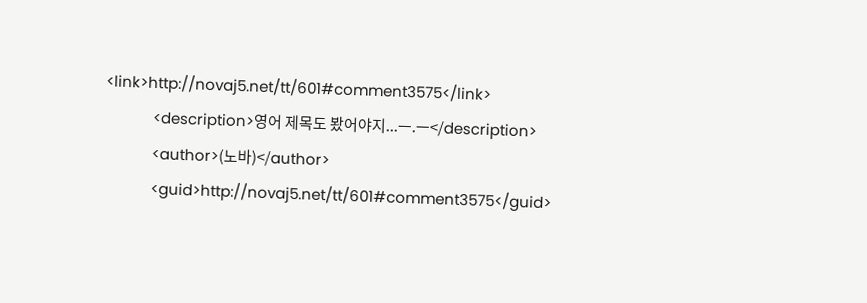<link>http://novaj5.net/tt/601#comment3575</link>
            <description>영어 제목도 봤어야지...ㅡ.ㅡ</description>
            <author>(노바)</author>
            <guid>http://novaj5.net/tt/601#comment3575</guid>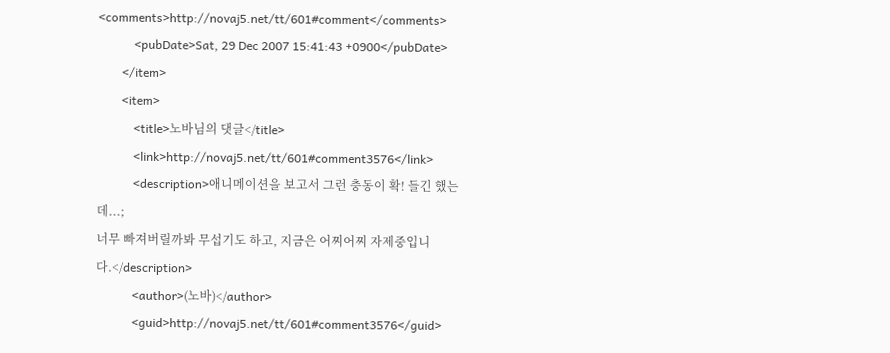<comments>http://novaj5.net/tt/601#comment</comments>
            <pubDate>Sat, 29 Dec 2007 15:41:43 +0900</pubDate>
        </item>
        <item>
            <title>노바님의 댓글</title>
            <link>http://novaj5.net/tt/601#comment3576</link>
            <description>애니메이션을 보고서 그런 충동이 확! 들긴 했는데...;
너무 빠져버릴까봐 무섭기도 하고, 지금은 어찌어찌 자제중입니다.</description>
            <author>(노바)</author>
            <guid>http://novaj5.net/tt/601#comment3576</guid>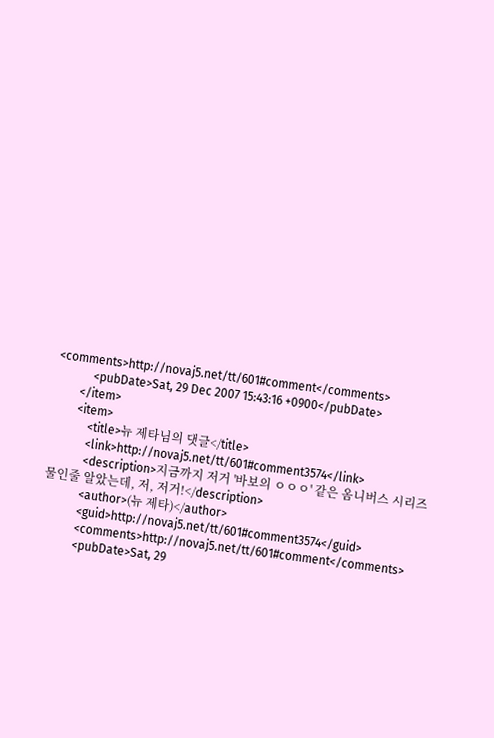<comments>http://novaj5.net/tt/601#comment</comments>
            <pubDate>Sat, 29 Dec 2007 15:43:16 +0900</pubDate>
        </item>
        <item>
            <title>뉴 제타님의 댓글</title>
            <link>http://novaj5.net/tt/601#comment3574</link>
            <description>지금까지 저거 '바보의 ㅇㅇㅇ' 같은 옴니버스 시리즈물인줄 알았는데, 저, 저거!</description>
            <author>(뉴 제타)</author>
            <guid>http://novaj5.net/tt/601#comment3574</guid>
            <comments>http://novaj5.net/tt/601#comment</comments>
            <pubDate>Sat, 29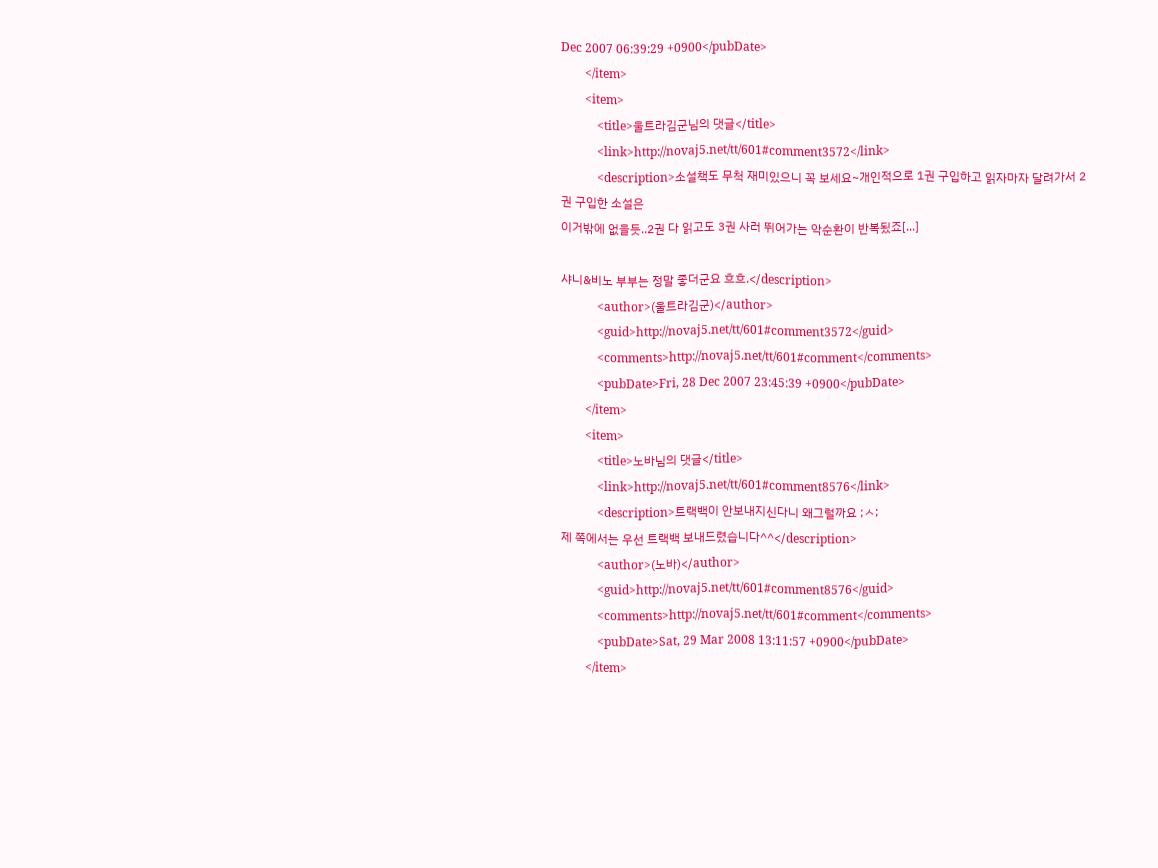Dec 2007 06:39:29 +0900</pubDate>
        </item>
        <item>
            <title>울트라김군님의 댓글</title>
            <link>http://novaj5.net/tt/601#comment3572</link>
            <description>소설책도 무척 재미있으니 꼭 보세요~개인적으로 1권 구입하고 읽자마자 달려가서 2권 구입한 소설은
이거밖에 없을듯..2권 다 읽고도 3권 사러 뛰어가는 악순환이 반복됬죠[...]

샤니&비노 부부는 정말 좋더군요 흐흐.</description>
            <author>(울트라김군)</author>
            <guid>http://novaj5.net/tt/601#comment3572</guid>
            <comments>http://novaj5.net/tt/601#comment</comments>
            <pubDate>Fri, 28 Dec 2007 23:45:39 +0900</pubDate>
        </item>
        <item>
            <title>노바님의 댓글</title>
            <link>http://novaj5.net/tt/601#comment8576</link>
            <description>트랙백이 안보내지신다니 왜그럴까요 ;ㅅ;
제 쪽에서는 우선 트랙백 보내드렸습니다^^</description>
            <author>(노바)</author>
            <guid>http://novaj5.net/tt/601#comment8576</guid>
            <comments>http://novaj5.net/tt/601#comment</comments>
            <pubDate>Sat, 29 Mar 2008 13:11:57 +0900</pubDate>
        </item>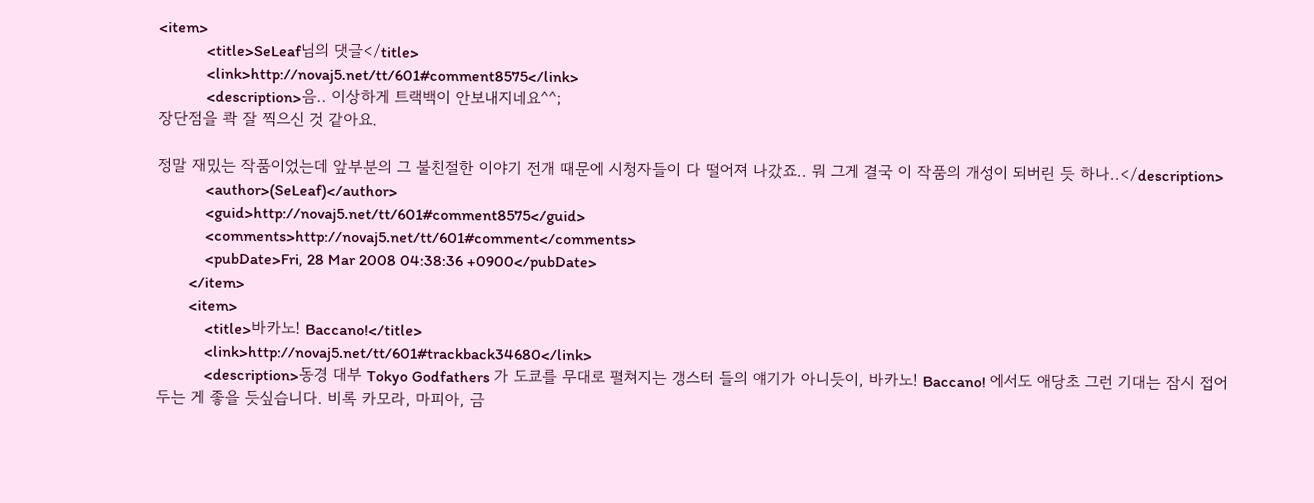<item>
            <title>SeLeaf님의 댓글</title>
            <link>http://novaj5.net/tt/601#comment8575</link>
            <description>음.. 이상하게 트랙백이 안보내지네요^^;
장단점을 콱 잘 찍으신 것 같아요.

정말 재밌는 작품이었는데 앞부분의 그 불친절한 이야기 전개 때문에 시청자들이 다 떨어져 나갔죠.. 뭐 그게 결국 이 작품의 개성이 되버린 듯 하나..</description>
            <author>(SeLeaf)</author>
            <guid>http://novaj5.net/tt/601#comment8575</guid>
            <comments>http://novaj5.net/tt/601#comment</comments>
            <pubDate>Fri, 28 Mar 2008 04:38:36 +0900</pubDate>
        </item>
        <item>
            <title>바카노! Baccano!</title>
            <link>http://novaj5.net/tt/601#trackback34680</link>
            <description>동경 대부 Tokyo Godfathers 가 도쿄를 무대로 펼쳐지는 갱스터 들의 얘기가 아니듯이, 바카노! Baccano! 에서도 애당초 그런 기대는 잠시 접어두는 게 좋을 듯싶습니다. 비록 카모라, 마피아, 금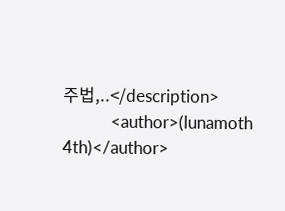주법,..</description>
            <author>(lunamoth 4th)</author>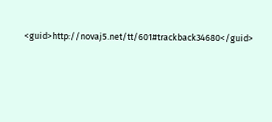<guid>http://novaj5.net/tt/601#trackback34680</guid>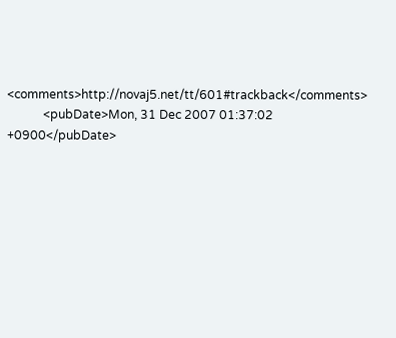<comments>http://novaj5.net/tt/601#trackback</comments>
            <pubDate>Mon, 31 Dec 2007 01:37:02 +0900</pubDate>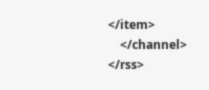</item>
    </channel>
</rss>